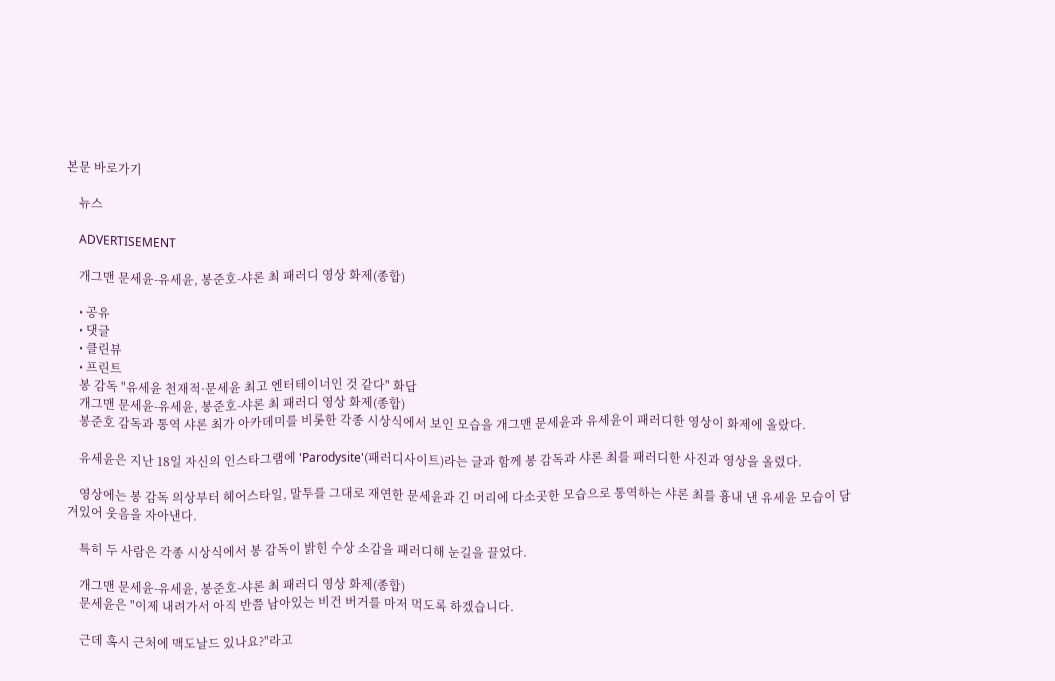본문 바로가기

    뉴스

    ADVERTISEMENT

    개그맨 문세윤-유세윤, 봉준호-샤론 최 패러디 영상 화제(종합)

    • 공유
    • 댓글
    • 클린뷰
    • 프린트
    봉 감독 "유세윤 천재적·문세윤 최고 엔터테이너인 것 같다" 화답
    개그맨 문세윤-유세윤, 봉준호-샤론 최 패러디 영상 화제(종합)
    봉준호 감독과 통역 샤론 최가 아카데미를 비롯한 각종 시상식에서 보인 모습을 개그맨 문세윤과 유세윤이 패러디한 영상이 화제에 올랐다.

    유세윤은 지난 18일 자신의 인스타그램에 'Parodysite'(패러디사이트)라는 글과 함께 봉 감독과 샤론 최를 패러디한 사진과 영상을 올렸다.

    영상에는 봉 감독 의상부터 헤어스타일, 말투를 그대로 재연한 문세윤과 긴 머리에 다소곳한 모습으로 통역하는 샤론 최를 흉내 낸 유세윤 모습이 담겨있어 웃음을 자아낸다.

    특히 두 사람은 각종 시상식에서 봉 감독이 밝힌 수상 소감을 패러디해 눈길을 끌었다.

    개그맨 문세윤-유세윤, 봉준호-샤론 최 패러디 영상 화제(종합)
    문세윤은 "이제 내려가서 아직 반쯤 남아있는 비건 버거를 마저 먹도록 하겠습니다.

    근데 혹시 근처에 맥도날드 있나요?"라고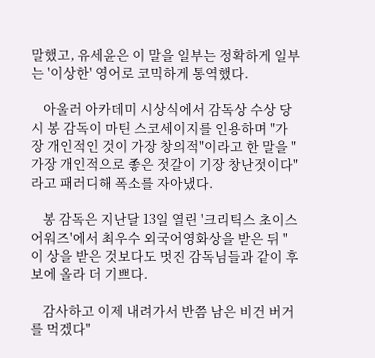말했고, 유세윤은 이 말을 일부는 정확하게 일부는 '이상한' 영어로 코믹하게 통역했다.

    아울러 아카데미 시상식에서 감독상 수상 당시 봉 감독이 마틴 스코세이지를 인용하며 "가장 개인적인 것이 가장 창의적"이라고 한 말을 "가장 개인적으로 좋은 젓갈이 기장 창난젓이다"라고 패러디해 폭소를 자아냈다.

    봉 감독은 지난달 13일 열린 '크리틱스 초이스 어워즈'에서 최우수 외국어영화상을 받은 뒤 "이 상을 받은 것보다도 멋진 감독님들과 같이 후보에 올라 더 기쁘다.

    감사하고 이제 내려가서 반쯤 남은 비건 버거를 먹겠다"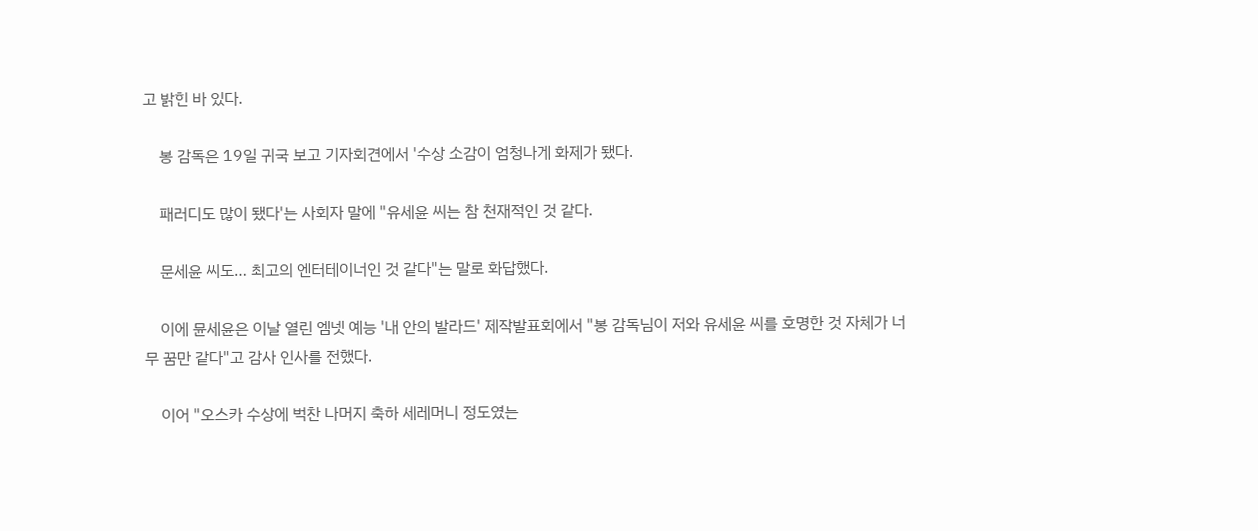고 밝힌 바 있다.

    봉 감독은 19일 귀국 보고 기자회견에서 '수상 소감이 엄청나게 화제가 됐다.

    패러디도 많이 됐다'는 사회자 말에 "유세윤 씨는 참 천재적인 것 같다.

    문세윤 씨도… 최고의 엔터테이너인 것 같다"는 말로 화답했다.

    이에 뮨세윤은 이날 열린 엠넷 예능 '내 안의 발라드' 제작발표회에서 "봉 감독님이 저와 유세윤 씨를 호명한 것 자체가 너무 꿈만 같다"고 감사 인사를 전했다.

    이어 "오스카 수상에 벅찬 나머지 축하 세레머니 정도였는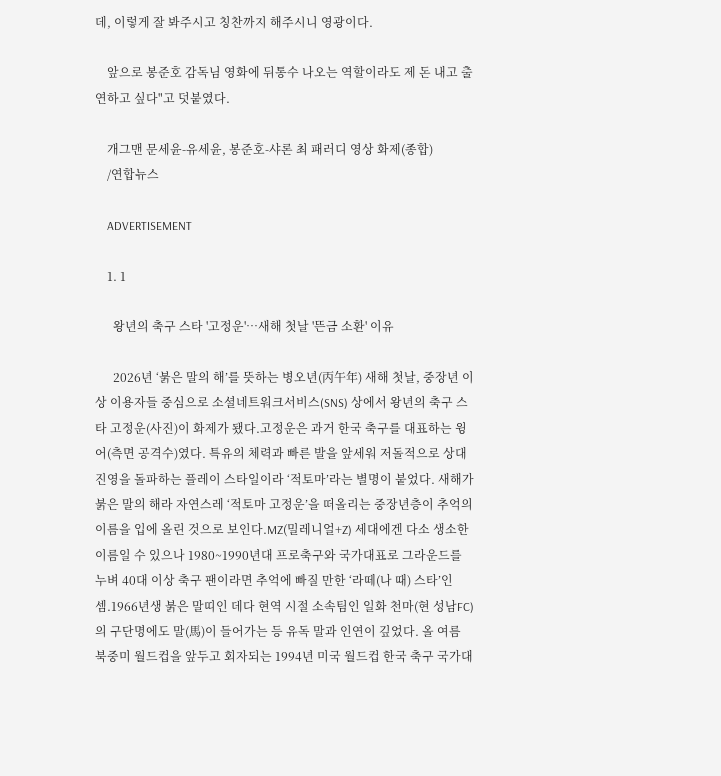데, 이렇게 잘 봐주시고 칭찬까지 해주시니 영광이다.

    앞으로 봉준호 감독님 영화에 뒤통수 나오는 역할이라도 제 돈 내고 출연하고 싶다"고 덧붙였다.

    개그맨 문세윤-유세윤, 봉준호-샤론 최 패러디 영상 화제(종합)
    /연합뉴스

    ADVERTISEMENT

    1. 1

      왕년의 축구 스타 '고정운'…새해 첫날 '뜬금 소환' 이유

      2026년 ‘붉은 말의 해’를 뜻하는 병오년(丙午年) 새해 첫날, 중장년 이상 이용자들 중심으로 소셜네트워크서비스(SNS) 상에서 왕년의 축구 스타 고정운(사진)이 화제가 됐다.고정운은 과거 한국 축구를 대표하는 윙어(측면 공격수)였다. 특유의 체력과 빠른 발을 앞세워 저돌적으로 상대 진영을 돌파하는 플레이 스타일이라 ‘적토마’라는 별명이 붙었다. 새해가 붉은 말의 해라 자연스레 ‘적토마 고정운’을 떠올리는 중장년층이 추억의 이름을 입에 올린 것으로 보인다.MZ(밀레니얼+Z) 세대에겐 다소 생소한 이름일 수 있으나 1980~1990년대 프로축구와 국가대표로 그라운드를 누벼 40대 이상 축구 팬이라면 추억에 빠질 만한 ‘라떼(나 때) 스타’인 셈.1966년생 붉은 말띠인 데다 현역 시절 소속팀인 일화 천마(현 성남FC)의 구단명에도 말(馬)이 들어가는 등 유독 말과 인연이 깊었다. 올 여름 북중미 월드컵을 앞두고 회자되는 1994년 미국 월드컵 한국 축구 국가대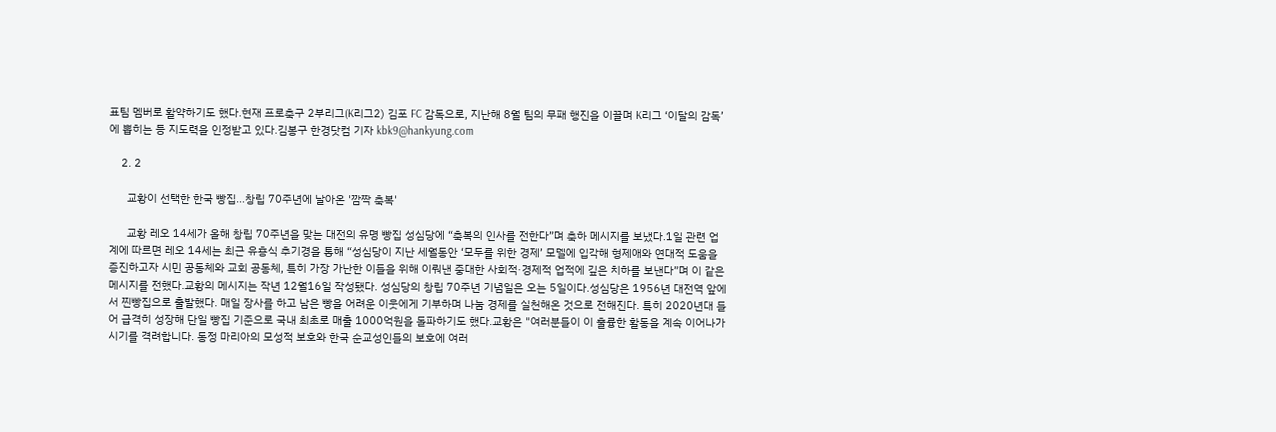표팀 멤버로 활약하기도 했다.현재 프로축구 2부리그(K리그2) 김포 FC 감독으로, 지난해 8월 팀의 무패 행진을 이끌며 K리그 ‘이달의 감독’에 뽑히는 등 지도력을 인정받고 있다.김봉구 한경닷컴 기자 kbk9@hankyung.com

    2. 2

      교황이 선택한 한국 빵집…창립 70주년에 날아온 '깜짝 축복'

      교황 레오 14세가 올해 창립 70주년을 맞는 대전의 유명 빵집 성심당에 “축복의 인사를 전한다”며 축하 메시지를 보냈다.1일 관련 업계에 따르면 레오 14세는 최근 유흥식 추기경을 통해 “성심당이 지난 세월동안 ‘모두를 위한 경제’ 모델에 입각해 형제애와 연대적 도움을 증진하고자 시민 공동체와 교회 공동체, 특히 가장 가난한 이들을 위해 이뤄낸 중대한 사회적·경제적 업적에 깊은 치하를 보낸다”며 이 같은 메시지를 전했다.교황의 메시지는 작년 12월16일 작성됐다. 성심당의 창립 70주년 기념일은 오는 5일이다.성심당은 1956년 대전역 앞에서 찐빵집으로 출발했다. 매일 장사를 하고 남은 빵을 어려운 이웃에게 기부하며 나눔 경제를 실천해온 것으로 전해진다. 특히 2020년대 들어 급격히 성장해 단일 빵집 기준으로 국내 최초로 매출 1000억원을 돌파하기도 했다.교황은 "여러분들이 이 훌륭한 활동을 계속 이어나가시기를 격려합니다. 동정 마리아의 모성적 보호와 한국 순교성인들의 보호에 여러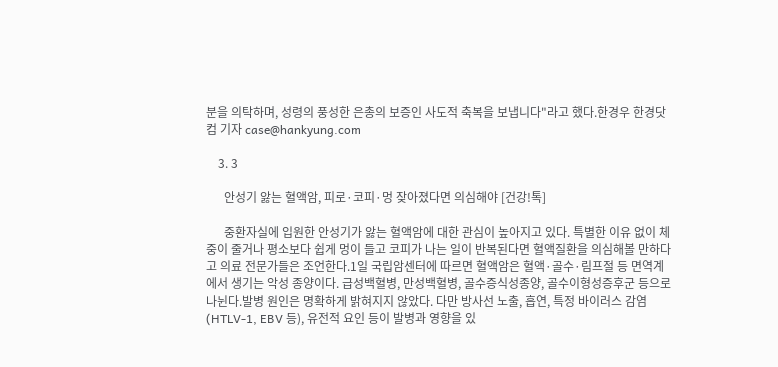분을 의탁하며, 성령의 풍성한 은총의 보증인 사도적 축복을 보냅니다"라고 했다.한경우 한경닷컴 기자 case@hankyung.com

    3. 3

      안성기 앓는 혈액암, 피로·코피·멍 잦아졌다면 의심해야 [건강!톡]

      중환자실에 입원한 안성기가 앓는 혈액암에 대한 관심이 높아지고 있다. 특별한 이유 없이 체중이 줄거나 평소보다 쉽게 멍이 들고 코피가 나는 일이 반복된다면 혈액질환을 의심해볼 만하다고 의료 전문가들은 조언한다.1일 국립암센터에 따르면 혈액암은 혈액·골수·림프절 등 면역계에서 생기는 악성 종양이다. 급성백혈병, 만성백혈병, 골수증식성종양, 골수이형성증후군 등으로 나뉜다.발병 원인은 명확하게 밝혀지지 않았다. 다만 방사선 노출, 흡연, 특정 바이러스 감염(HTLV-1, EBV 등), 유전적 요인 등이 발병과 영향을 있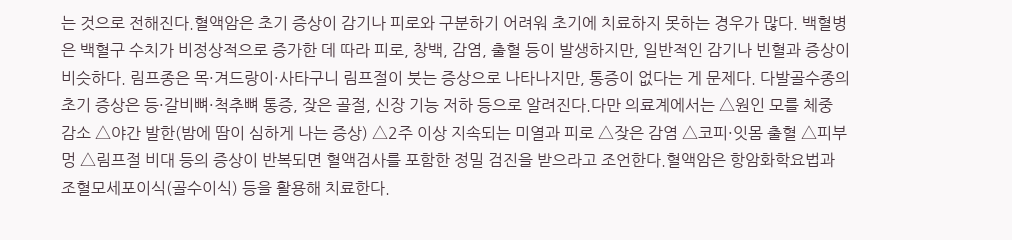는 것으로 전해진다.혈액암은 초기 증상이 감기나 피로와 구분하기 어려워 초기에 치료하지 못하는 경우가 많다. 백혈병은 백혈구 수치가 비정상적으로 증가한 데 따라 피로, 창백, 감염, 출혈 등이 발생하지만, 일반적인 감기나 빈혈과 증상이 비슷하다. 림프종은 목·겨드랑이·사타구니 림프절이 붓는 증상으로 나타나지만, 통증이 없다는 게 문제다. 다발골수종의 초기 증상은 등·갈비뼈·척추뼈 통증, 잦은 골절, 신장 기능 저하 등으로 알려진다.다만 의료계에서는 △원인 모를 체중 감소 △야간 발한(밤에 땀이 심하게 나는 증상) △2주 이상 지속되는 미열과 피로 △잦은 감염 △코피·잇몸 출혈 △피부 멍 △림프절 비대 등의 증상이 반복되면 혈액검사를 포함한 정밀 검진을 받으라고 조언한다.혈액암은 항암화학요법과 조혈모세포이식(골수이식) 등을 활용해 치료한다.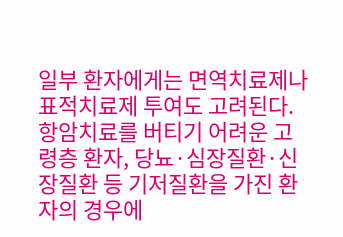일부 환자에게는 면역치료제나 표적치료제 투여도 고려된다.항암치료를 버티기 어려운 고령층 환자, 당뇨·심장질환·신장질환 등 기저질환을 가진 환자의 경우에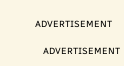ADVERTISEMENT

    ADVERTISEMENT